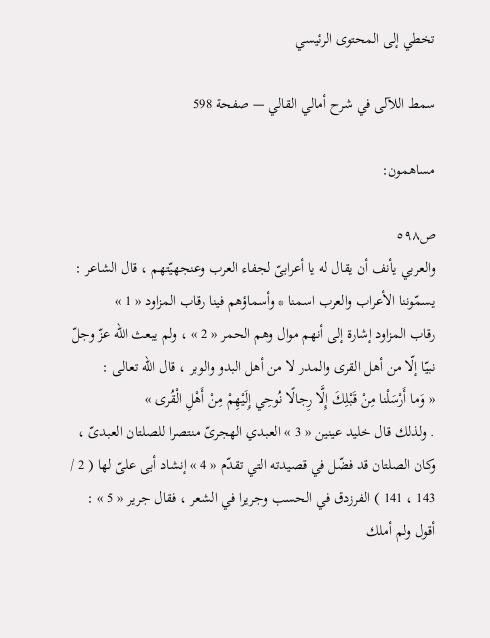تخطي إلى المحتوى الرئيسي

سمط اللآلى في شرح أمالي القالي — صفحة 598

مساهمون:

ص٥٩٨
والعربي يأنف أن يقال له يا أعرابىّ لجفاء العرب وعنجهيّتهم ، قال الشاعر :
يسمّوننا الأعراب والعرب اسمنا * وأسماؤهم فينا رقاب المزاود « 1 »
رقاب المزاود إشارة إلى أنهم موال وهم الحمر « 2 » ، ولم يبعث اللّه عزّ وجلّ نبيّا إلّا من أهل القرى والمدر لا من أهل البدو والوبر ، قال اللّه تعالى :
« وَما أَرْسَلْنا مِنْ قَبْلِكَ إِلَّا رِجالًا نُوحِي إِلَيْهِمْ مِنْ أَهْلِ الْقُرى »
. ولذلك قال خليد عينين « 3 » العبدي الهجرىّ منتصرا للصلتان العبدىّ ، وكان الصلتان قد فضّل في قصيدته التي تقدّم « 4 » إنشاد أبى علىّ لها ( 2 / 143 ، 141 ) الفرزدق في الحسب وجريرا في الشعر ، فقال جرير « 5 » :
أقول ولم أملك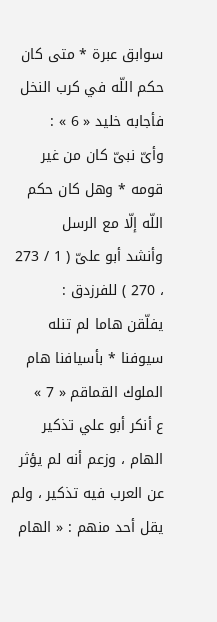سوابق عبرة * متى كان حكم اللّه في كرب النخل
فأجابه خليد « 6 » :
وأىّ نبىّ كان من غير قومه * وهل كان حكم اللّه إلّا مع الرسل
وأنشد أبو علىّ ( 1 / 273 ، 270 ) للفرزدق :
يفلّقن هاما لم تنله سيوفنا * بأسيافنا هام الملوك القماقم « 7 »
ع أنكر أبو علي تذكير الهام ، وزعم أنه لم يؤثر عن العرب فيه تذكير ، ولم يقل أحد منهم : « الهام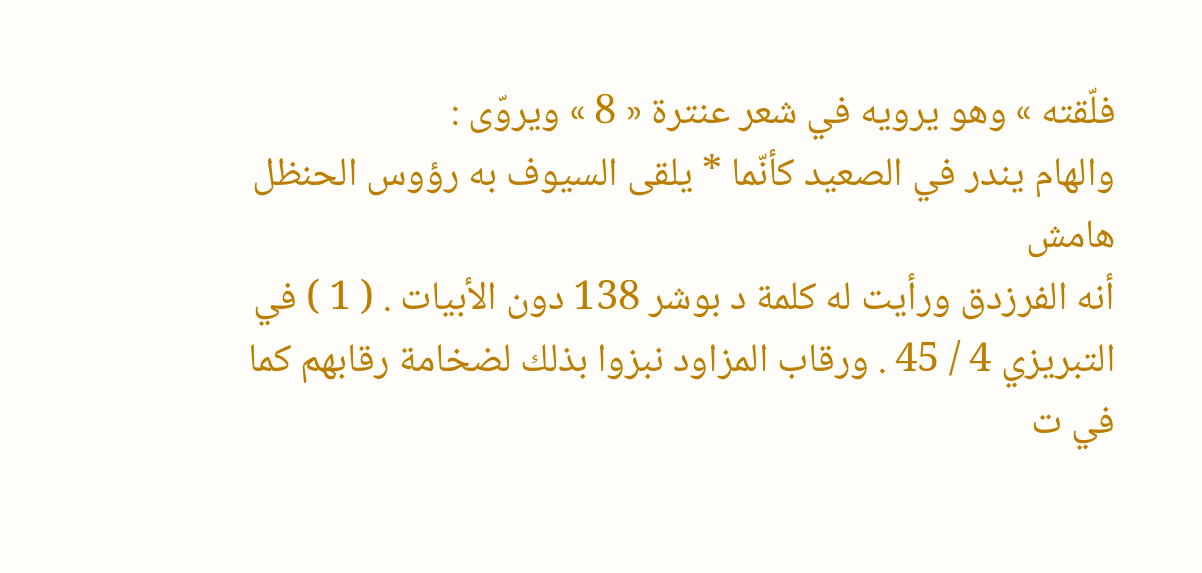فلّقته » وهو يرويه في شعر عنترة « 8 » ويروّى :
والهام يندر في الصعيد كأنّما * يلقى السيوف به رؤوس الحنظل
هامش
أنه الفرزدق ورأيت له كلمة د بوشر 138 دون الأبيات . ( 1 ) في التبريزي 4 / 45 . ورقاب المزاود نبزوا بذلك لضخامة رقابهم كما في ت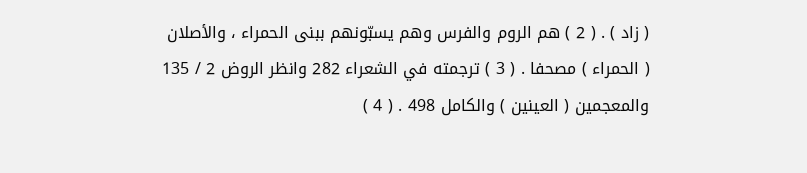( زاد ) . ( 2 ) هم الروم والفرس وهم يسبّونهم ببنى الحمراء ، والأصلان ( الحمراء ) مصحفا . ( 3 ) ترجمته في الشعراء 282 وانظر الروض 2 / 135 والمعجمين ( العينين ) والكامل 498 . ( 4 )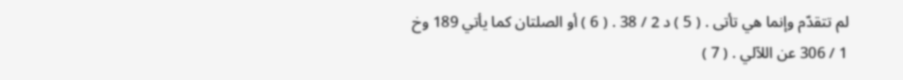لم تتقدّم وإنما هي تأتى . ( 5 ) د 2 / 38 . ( 6 ) أو الصلتان كما يأتي 189 وخ 1 / 306 عن اللآلي . ( 7 )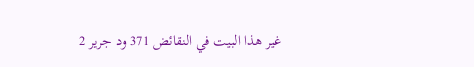غير هذا البيت في النقائض 371 ود جرير 2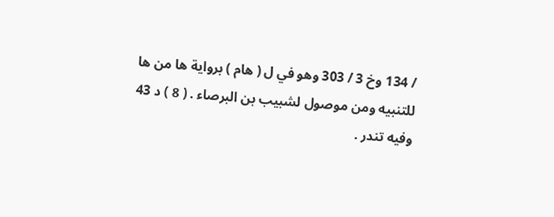/ 134 وخ 3 / 303 وهو في ل ( هام ) برواية ها من ها للتنبيه ومن موصول لشبيب بن البرصاء . ( 8 ) د 43 وفيه تندر .